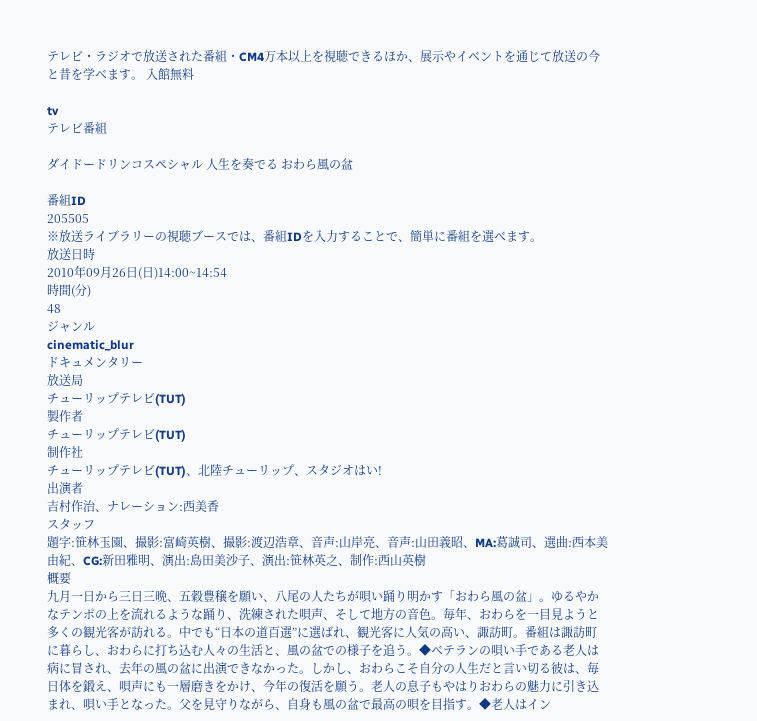テレビ・ラジオで放送された番組・CM4万本以上を視聴できるほか、展示やイベントを通じて放送の今と昔を学べます。 入館無料

tv
テレビ番組

ダイドードリンコスペシャル 人生を奏でる おわら風の盆

番組ID
205505
※放送ライブラリーの視聴ブースでは、番組IDを入力することで、簡単に番組を選べます。
放送日時
2010年09月26日(日)14:00~14:54
時間(分)
48
ジャンル
cinematic_blur
ドキュメンタリー
放送局
チューリップテレビ(TUT)
製作者
チューリップテレビ(TUT)
制作社
チューリップテレビ(TUT)、北陸チューリップ、スタジオはい!
出演者
吉村作治、ナレーション:西美香
スタッフ
題字:笹林玉園、撮影:富崎英樹、撮影:渡辺浩章、音声:山岸亮、音声:山田義昭、MA:葛誠司、選曲:西本美由紀、CG:新田雅明、演出:島田美沙子、演出:笹林英之、制作:西山英樹
概要
九月一日から三日三晩、五穀豊穣を願い、八尾の人たちが唄い踊り明かす「おわら風の盆」。ゆるやかなテンポの上を流れるような踊り、洗練された唄声、そして地方の音色。毎年、おわらを一目見ようと多くの観光客が訪れる。中でも“日本の道百選”に選ばれ、観光客に人気の高い、諏訪町。番組は諏訪町に暮らし、おわらに打ち込む人々の生活と、風の盆での様子を追う。◆ベテランの唄い手である老人は病に冒され、去年の風の盆に出演できなかった。しかし、おわらこそ自分の人生だと言い切る彼は、毎日体を鍛え、唄声にも一層磨きをかけ、今年の復活を願う。老人の息子もやはりおわらの魅力に引き込まれ、唄い手となった。父を見守りながら、自身も風の盆で最高の唄を目指す。◆老人はイン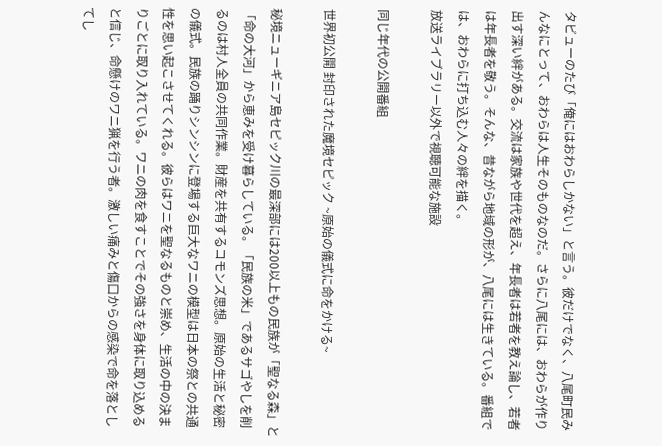タビューのたび「俺にはおわらしかない」と言う。彼だけでなく、八尾町民みんなにとって、おわらは人生そのものなのだ。さらに八尾には、おわらが作り出す深い絆がある。交流は家族や世代を超え、年長者は若者を教え論し、若者は年長者を敬う。そんな、昔ながら地域の形が、八尾には生きている。番組では、おわらに打ち込む人々の絆を描く。
放送ライブラリー以外で視聴可能な施設

同じ年代の公開番組

世界初公開 封印された魔境セピック ~原始の儀式に命をかける~

秘境ニューギニア島セピック川の最深部には200以上もの民族が「聖なる森」と「命の大河」から恵みを受け暮らしている。「民族の米」であるサゴやしを削るのは村人全員の共同作業。財産を共有するコモンズ思想。原始の生活と秘密の儀式。民族の踊りシンシンに登場する巨大なワニの模型は日本の祭との共通性を思い起こさせてくれる。彼らはワニを聖なるものと崇め、生活の中の決まりごとに取り入れている。ワニの肉を食すことでその強さを身体に取り込めると信じ、命懸けのワニ猟を行う者。激しい痛みと傷口からの感染で命を落としてし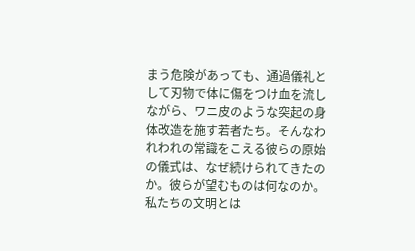まう危険があっても、通過儀礼として刃物で体に傷をつけ血を流しながら、ワニ皮のような突起の身体改造を施す若者たち。そんなわれわれの常識をこえる彼らの原始の儀式は、なぜ続けられてきたのか。彼らが望むものは何なのか。私たちの文明とは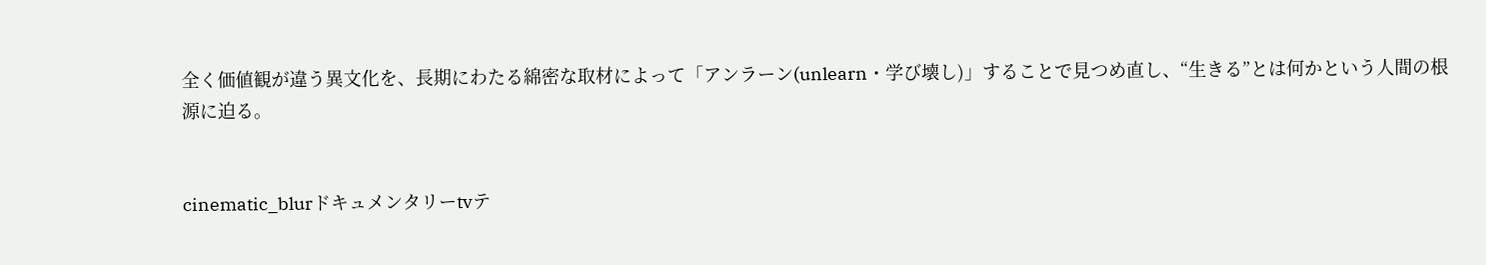全く価値観が違う異文化を、長期にわたる綿密な取材によって「アンラーン(unlearn・学び壊し)」することで見つめ直し、“生きる”とは何かという人間の根源に迫る。


cinematic_blurドキュメンタリーtvテ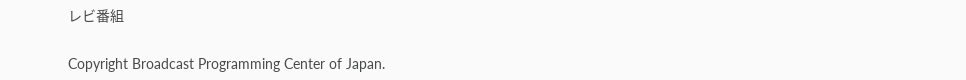レビ番組

Copyright Broadcast Programming Center of Japan.